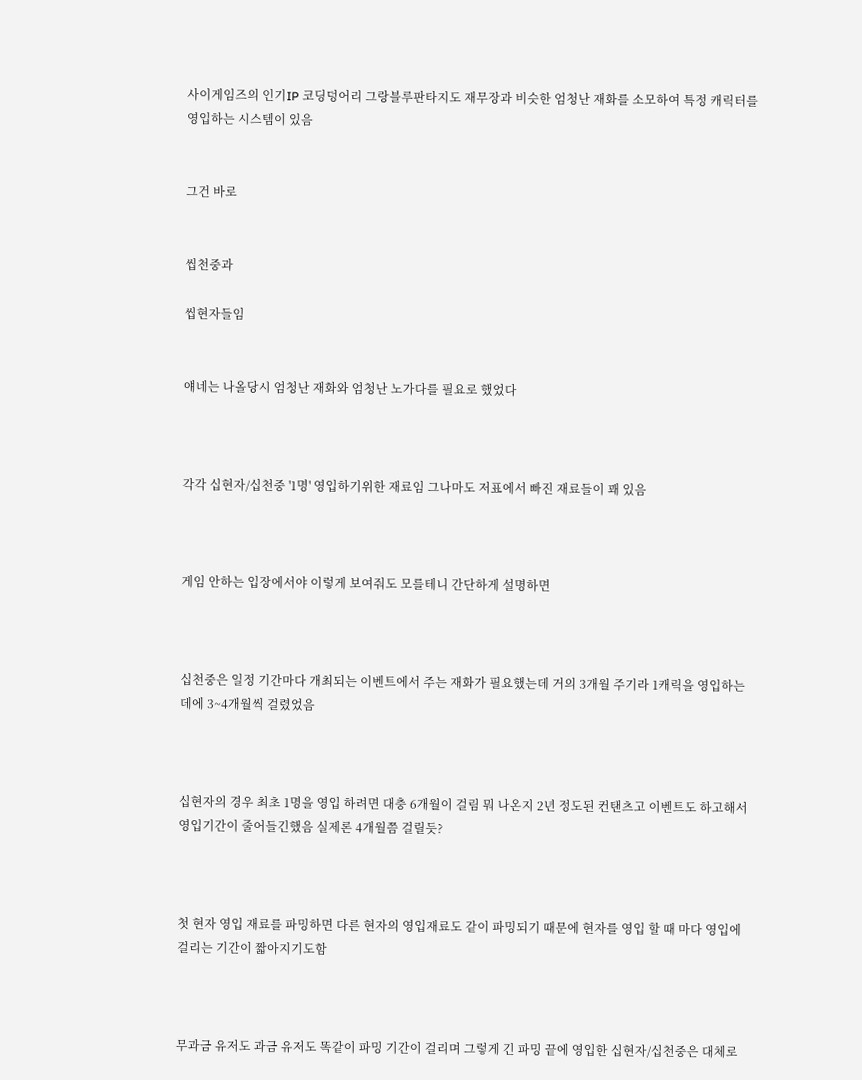사이게임즈의 인기IP 코딩덩어리 그랑블루판타지도 재무장과 비슷한 엄청난 재화를 소모하여 특정 캐릭터를 영입하는 시스템이 있음


그건 바로


씹천중과

씹현자들임


얘네는 나올당시 엄청난 재화와 엄청난 노가다를 필요로 했었다



각각 십현자/십천중 '1명' 영입하기위한 재료임 그나마도 저표에서 빠진 재료들이 꽤 있음



게임 안하는 입장에서야 이렇게 보여줘도 모를테니 간단하게 설명하면



십천중은 일정 기간마다 개최되는 이벤트에서 주는 재화가 필요했는데 거의 3개월 주기라 1캐릭을 영입하는데에 3~4개월씩 걸렸었음



십현자의 경우 최초 1명을 영입 하려면 대충 6개월이 걸림 뭐 나온지 2년 정도된 컨탠츠고 이벤트도 하고해서 영입기간이 줄어들긴했음 실제론 4개월쯤 걸릴듯?



첫 현자 영입 재료를 파밍하면 다른 현자의 영입재료도 같이 파밍되기 때문에 현자를 영입 할 때 마다 영입에 걸리는 기간이 짧아지기도함



무과금 유저도 과금 유저도 똑같이 파밍 기간이 걸리며 그렇게 긴 파밍 끝에 영입한 십현자/십천중은 대체로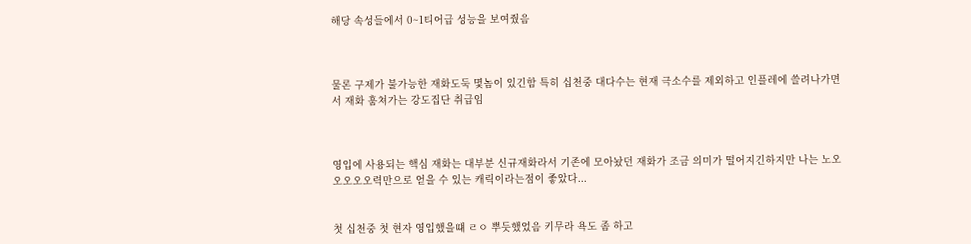해당 속성들에서 0~1티어급 성능을 보여줬음



물론 구제가 불가능한 재화도둑 몇놈이 있긴함 특히 십천중 대다수는 현재 극소수를 제외하고 인플레에 쓸려나가면서 재화 훔쳐가는 강도집단 취급임



영입에 사용되는 핵심 재화는 대부분 신규재화라서 기존에 모아놨던 재화가 조금 의미가 떨어지긴하지만 나는 노오오오오오력만으로 얻을 수 있는 캐릭이라는점이 좋았다...


첫 십천중 첫 현자 영입했을떄 ㄹㅇ 뿌듯했었음 키무라 욕도 좀 하고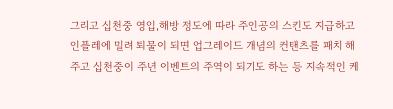그리고 십천중 영입,해방 정도에 따라 주인공의 스킨도 지급하고 인플레에 밀려 퇴물이 되면 업그레이드 개념의 컨탠츠를 패치 해주고 십천중이 주년 이벤트의 주역이 되기도 하는 등 지속적인 케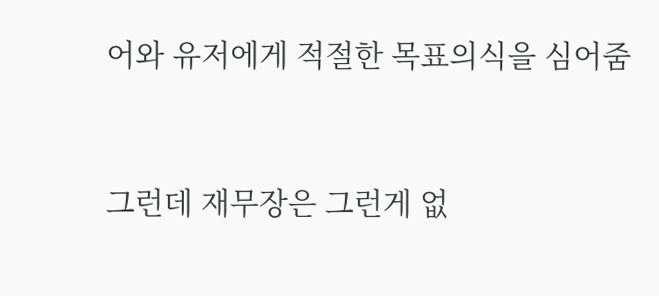어와 유저에게 적절한 목표의식을 심어줌



그런데 재무장은 그런게 없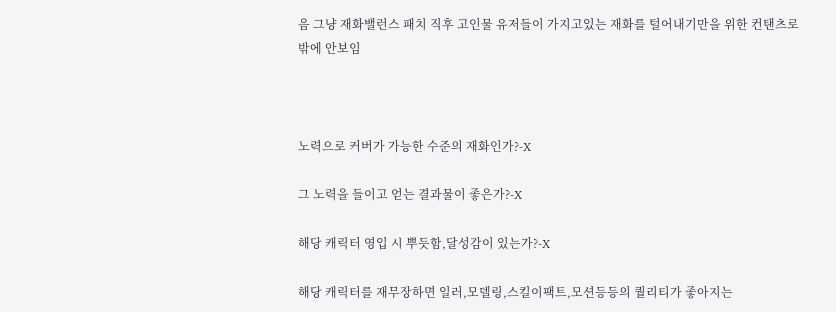음 그냥 재화밸런스 패치 직후 고인물 유저들이 가지고있는 재화를 털어내기만을 위한 컨탠츠로밖에 안보임



노력으로 커버가 가능한 수준의 재화인가?-X

그 노력을 들이고 얻는 결과물이 좋은가?-X

해당 캐릭터 영입 시 뿌듯함,달성감이 있는가?-X

해당 캐릭터를 재무장하면 일러,모델링,스킬이팩트,모션등등의 퀄리티가 좋아지는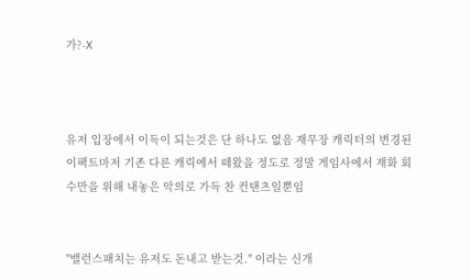가?-X



유저 입장에서 이득이 되는것은 단 하나도 없음 재무장 캐릭터의 변경된 이팩트마저 기존 다른 캐릭에서 떼왔을 정도로 정말 게임사에서 재화 회수만을 위해 내놓은 악의로 가득 찬 컨탠츠일뿐임


"밸런스패치는 유저도 돈내고 받는것." 이라는 신개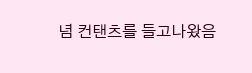념 컨탠츠를 들고나왔음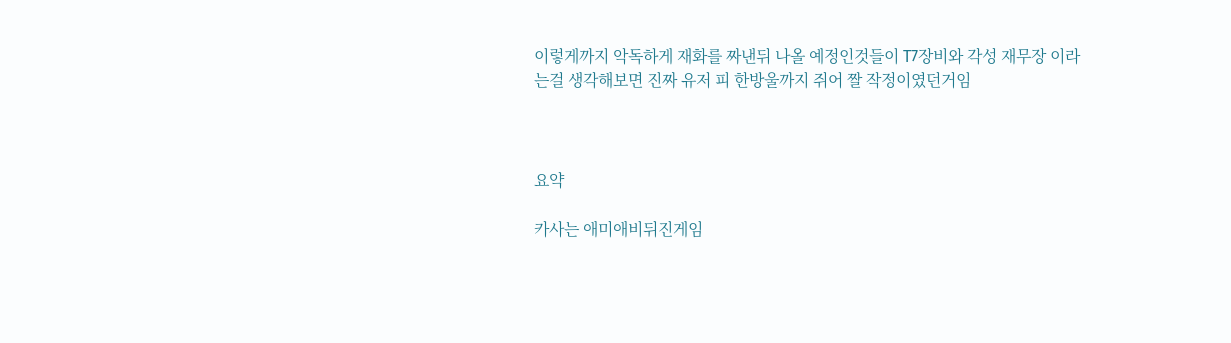이렇게까지 악독하게 재화를 짜낸뒤 나올 예정인것들이 T7장비와 각성 재무장 이라는걸 생각해보면 진짜 유저 피 한방울까지 쥐어 짤 작정이였던거임



요약

카사는 애미애비뒤진게임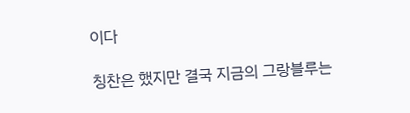이다

칭찬은 했지만 결국 지금의 그랑블루는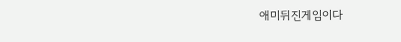애미뒤진게임이다